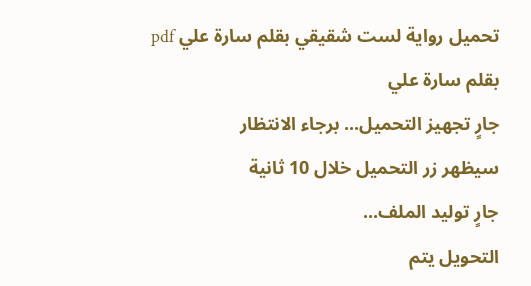تحميل رواية لست شقيقي بقلم سارة علي pdf
بقلم سارة علي
جارٍ تجهيز التحميل... برجاء الانتظار
سيظهر زر التحميل خلال 10 ثانية
جارٍ توليد الملف...
التحويل يتم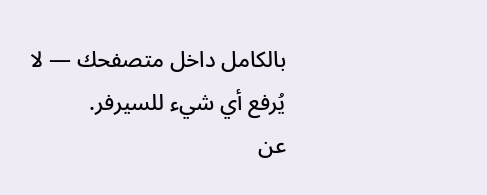بالكامل داخل متصفحك — لا يُرفع أي شيء للسيرفر.
عن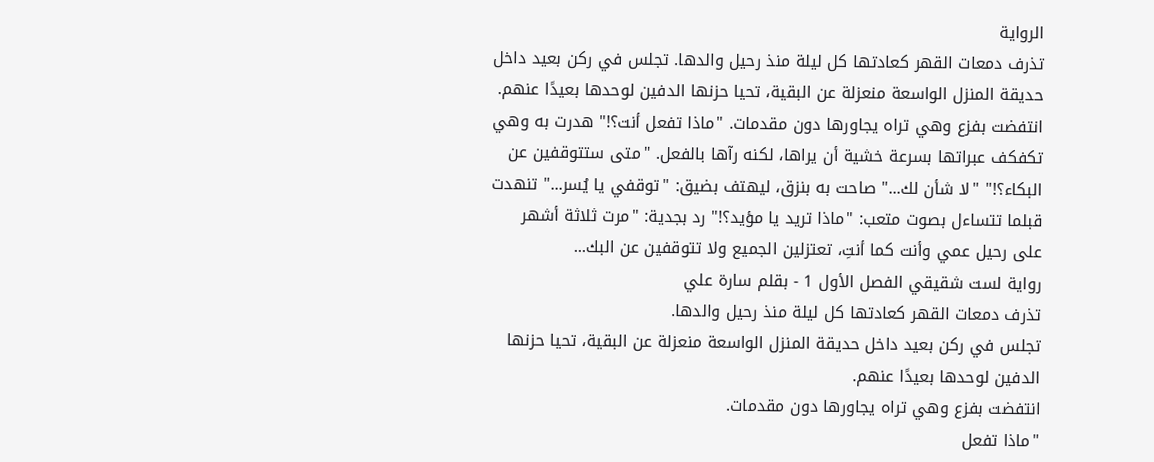الرواية
تذرف دمعات القهر كعادتها كل ليلة منذ رحيل والدها. تجلس في ركن بعيد داخل حديقة المنزل الواسعة منعزلة عن البقية، تحيا حزنها الدفين لوحدها بعيدًا عنهم. انتفضت بفزع وهي تراه يجاورها دون مقدمات. "ماذا تفعل أنت؟!" هدرت به وهي تكفكف عبراتها بسرعة خشية أن يراها، لكنه رآها بالفعل. "متى ستتوقفين عن البكاء؟!" "لا شأن لك..." صاحت به بنزق، ليهتف بضيق: "توقفي يا يُسر..." تنهدت قبلما تتساءل بصوت متعب: "ماذا تريد يا مؤيد؟!" رد بجدية: "مرت ثلاثة أشهر على رحيل عمي وأنت كما أنتِ، تعتزلين الجميع ولا تتوقفين عن البك...
رواية لست شقيقي الفصل الأول 1 - بقلم سارة علي
تذرف دمعات القهر كعادتها كل ليلة منذ رحيل والدها.
تجلس في ركن بعيد داخل حديقة المنزل الواسعة منعزلة عن البقية، تحيا حزنها الدفين لوحدها بعيدًا عنهم.
انتفضت بفزع وهي تراه يجاورها دون مقدمات.
"ماذا تفعل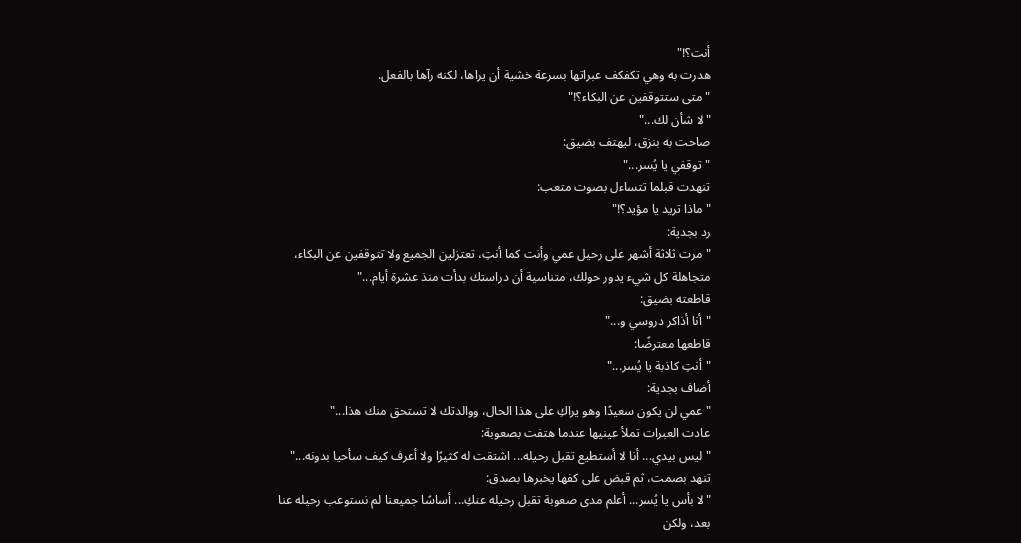أنت؟!"
هدرت به وهي تكفكف عبراتها بسرعة خشية أن يراها، لكنه رآها بالفعل.
"متى ستتوقفين عن البكاء؟!"
"لا شأن لك..."
صاحت به بنزق، ليهتف بضيق:
"توقفي يا يُسر..."
تنهدت قبلما تتساءل بصوت متعب:
"ماذا تريد يا مؤيد؟!"
رد بجدية:
"مرت ثلاثة أشهر على رحيل عمي وأنت كما أنتِ، تعتزلين الجميع ولا تتوقفين عن البكاء، متجاهلة كل شيء يدور حولك، متناسية أن دراستك بدأت منذ عشرة أيام..."
قاطعته بضيق:
"أنا أذاكر دروسي و..."
قاطعها معترضًا:
"أنتِ كاذبة يا يُسر..."
أضاف بجدية:
"عمي لن يكون سعيدًا وهو يراكِ على هذا الحال، ووالدتك لا تستحق منك هذا..."
عادت العبرات تملأ عينيها عندما هتفت بصعوبة:
"ليس بيدي... أنا لا أستطيع تقبل رحيله... اشتقت له كثيرًا ولا أعرف كيف سأحيا بدونه..."
تنهد بصمت، ثم قبض على كفها يخبرها بصدق:
"لا بأس يا يُسر... أعلم مدى صعوبة تقبل رحيله عنكِ... أساسًا جميعنا لم نستوعب رحيله عنا بعد، ولكن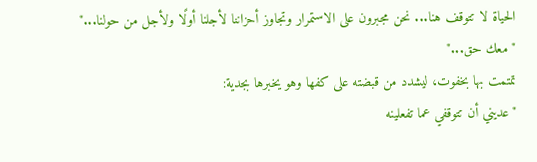الحياة لا تتوقف هنا... نحن مجبرون على الاستمرار وتجاوز أحزاننا لأجلنا أولًا ولأجل من حولنا..."
"معك حق..."
تمتمت بها بخفوت، ليشدد من قبضته على كفها وهو يخبرها بجدية:
"عديني أن تتوقفي عما تفعلينه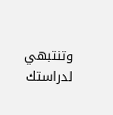وتنتبهي لدراستك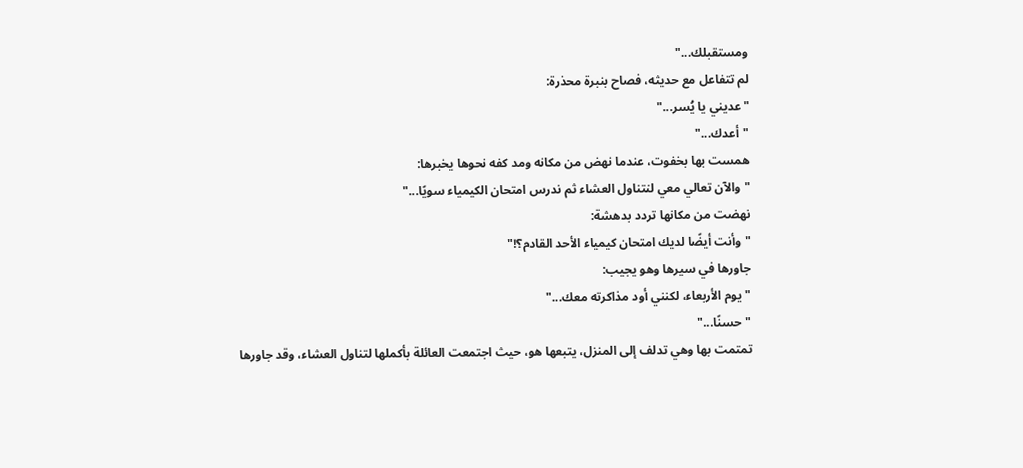ومستقبلك..."
لم تتفاعل مع حديثه، فصاح بنبرة محذرة:
"عديني يا يُسر..."
"أعدك..."
همست بها بخفوت، عندما نهض من مكانه ومد كفه نحوها يخبرها:
"والآن تعالي معي لنتناول العشاء ثم ندرس امتحان الكيمياء سويًا..."
نهضت من مكانها تردد بدهشة:
"وأنت أيضًا لديك امتحان كيمياء الأحد القادم؟!"
جاورها في سيرها وهو يجيب:
"يوم الأربعاء، لكنني أود مذاكرته معك..."
"حسنًا..."
تمتمت بها وهي تدلف إلى المنزل، يتبعها هو، حيث اجتمعت العائلة بأكملها لتناول العشاء، وقد جاورها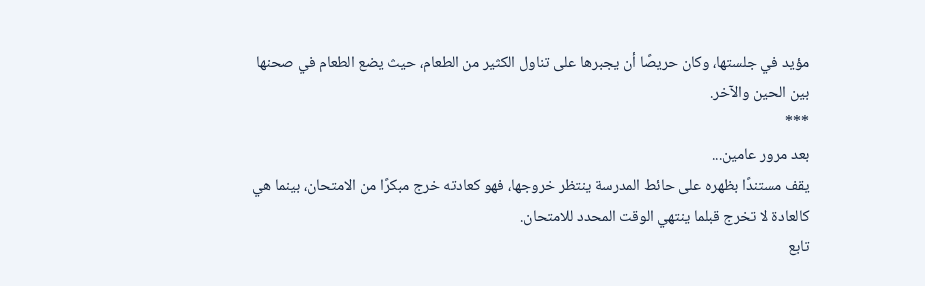مؤيد في جلستها، وكان حريصًا أن يجبرها على تناول الكثير من الطعام، حيث يضع الطعام في صحنها بين الحين والآخر.
***
بعد مرور عامين...
يقف مستندًا بظهره على حائط المدرسة ينتظر خروجها، فهو كعادته خرج مبكرًا من الامتحان، بينما هي كالعادة لا تخرج قبلما ينتهي الوقت المحدد للامتحان.
تابع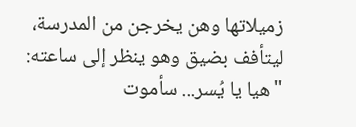زميلاتها وهن يخرجن من المدرسة، ليتأفف بضيق وهو ينظر إلى ساعته:
"هيا يا يُسر... سأموت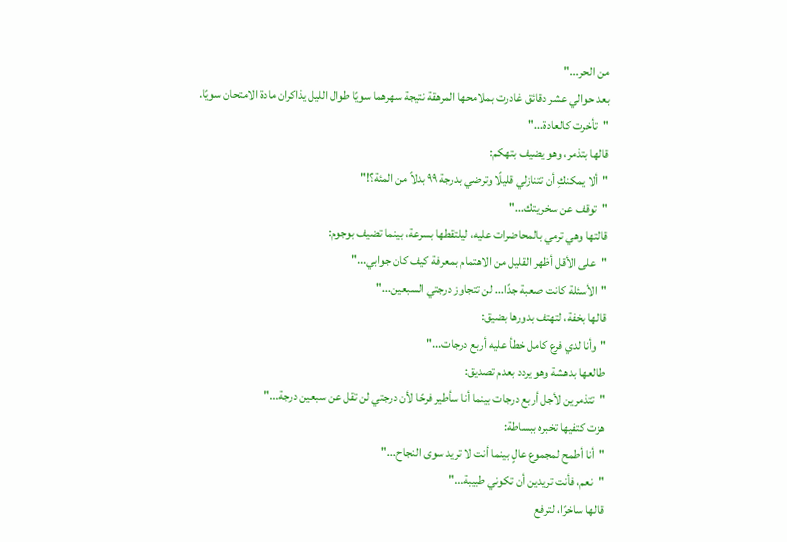من الحر..."
بعد حوالي عشر دقائق غادرت بملامحها المرهقة نتيجة سهرهما سويًا طوال الليل يذاكران مادة الامتحان سويًا.
"تأخرت كالعادة..."
قالها بتذمر، وهو يضيف بتهكم:
"ألا يمكنكِ أن تتنازلي قليلًا وترضي بدرجة ٩٩ بدلاً من المئة؟!"
"توقف عن سخريتك..."
قالتها وهي ترمي بالمحاضرات عليه، ليلتقطها بسرعة، بينما تضيف بوجوم:
"على الأقل أظهر القليل من الاهتمام بمعرفة كيف كان جوابي..."
"الأسئلة كانت صعبة جدًا... لن تتجاوز درجتي السبعين..."
قالها بخفة، لتهتف بدورها بضيق:
"وأنا لدي فرع كامل خطأ عليه أربع درجات..."
طالعها بدهشة وهو يردد بعدم تصديق:
"تتذمرين لأجل أربع درجات بينما أنا سأطير فرحًا لأن درجتي لن تقل عن سبعين درجة..."
هزت كتفيها تخبره ببساطة:
"أنا أطمح لمجموع عالٍ بينما أنت لا تريد سوى النجاح..."
"نعم، فأنت تريدين أن تكوني طبيبة..."
قالها ساخرًا، لترفع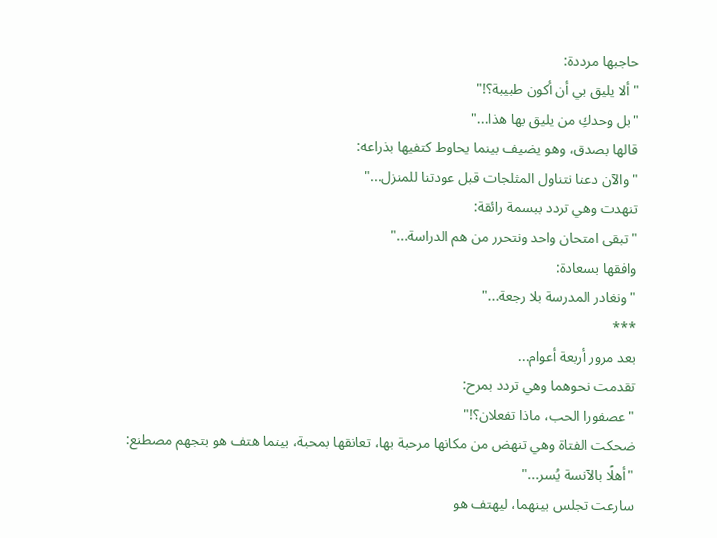حاجبها مرددة:
"ألا يليق بي أن أكون طبيبة؟!"
"بل وحدكِ من يليق بها هذا..."
قالها بصدق، وهو يضيف بينما يحاوط كتفيها بذراعه:
"والآن دعنا نتناول المثلجات قبل عودتنا للمنزل..."
تنهدت وهي تردد ببسمة رائقة:
"تبقى امتحان واحد ونتحرر من هم الدراسة..."
وافقها بسعادة:
"ونغادر المدرسة بلا رجعة..."
***
بعد مرور أربعة أعوام...
تقدمت نحوهما وهي تردد بمرح:
"عصفورا الحب، ماذا تفعلان؟!"
ضحكت الفتاة وهي تنهض من مكانها مرحبة بها، تعانقها بمحبة، بينما هتف هو بتجهم مصطنع:
"أهلًا بالآنسة يُسر..."
سارعت تجلس بينهما، ليهتف هو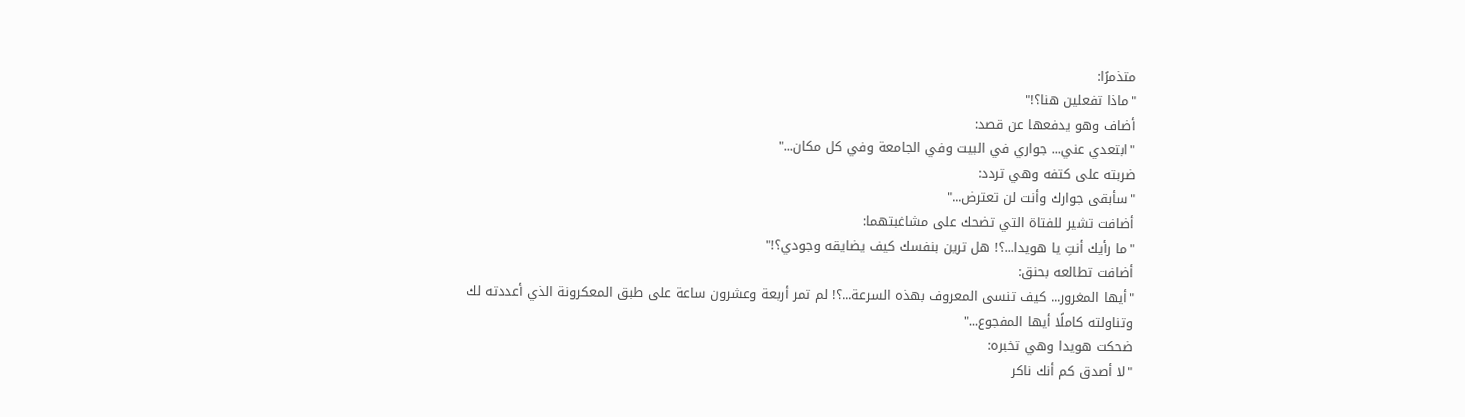متذمرًا:
"ماذا تفعلين هنا؟!"
أضاف وهو يدفعها عن قصد:
"ابتعدي عني... جواري في البيت وفي الجامعة وفي كل مكان..."
ضربته على كتفه وهي تردد:
"سأبقى جوارك وأنت لن تعترض..."
أضافت تشير للفتاة التي تضحك على مشاغبتهما:
"ما رأيك أنتِ يا هويدا...؟! هل ترين بنفسك كيف يضايقه وجودي؟!"
أضافت تطالعه بحنق:
"أيها المغرور... كيف تنسى المعروف بهذه السرعة...؟! لم تمر أربعة وعشرون ساعة على طبق المعكرونة الذي أعددته لك وتناولته كاملًا أيها المفجوع..."
ضحكت هويدا وهي تخبره:
"لا أصدق كم أنك ناكر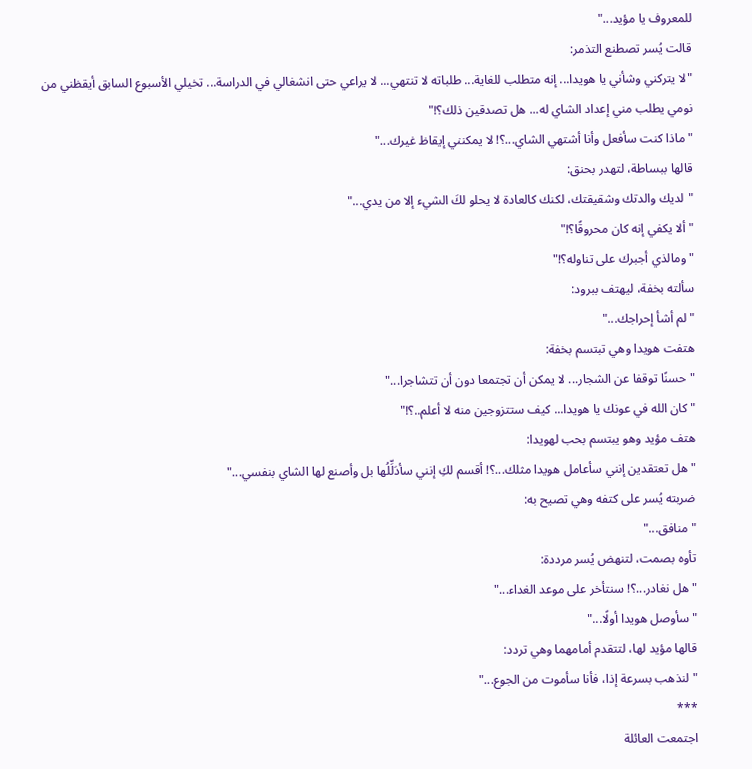للمعروف يا مؤيد..."
قالت يُسر تصطنع التذمر:
"لا يتركني وشأني يا هويدا... إنه متطلب للغاية... طلباته لا تنتهي... لا يراعي حتى انشغالي في الدراسة... تخيلي الأسبوع السابق أيقظني من نومي يطلب مني إعداد الشاي له... هل تصدقين ذلك؟!"
"ماذا كنت سأفعل وأنا أشتهي الشاي...؟! لا يمكنني إيقاظ غيرك..."
قالها ببساطة، لتهدر بحنق:
"لديك والدتك وشقيقتك، لكنك كالعادة لا يحلو لكَ الشيء إلا من يدي..."
"ألا يكفي إنه كان محروقًا؟!"
"ومالذي أجبرك على تناوله؟!"
سألته بخفة، ليهتف ببرود:
"لم أشأ إحراجك..."
هتفت هويدا وهي تبتسم بخفة:
"حسنًا توقفا عن الشجار... لا يمكن أن تجتمعا دون أن تتشاجرا..."
"كان الله في عونك يا هويدا... كيف ستتزوجين منه لا أعلم..؟!"
هتف مؤيد وهو يبتسم بحب لهويدا:
"هل تعتقدين إنني سأعامل هويدا مثلك...؟! أقسم لكِ إنني سأدَلِّلُها بل وأصنع لها الشاي بنفسي..."
ضربته يُسر على كتفه وهي تصيح به:
"منافق..."
تأوه بصمت، لتنهض يُسر مرددة:
"هل نغادر...؟! سنتأخر على موعد الغداء..."
"سأوصل هويدا أولًا..."
قالها مؤيد لها، لتتقدم أمامهما وهي تردد:
"لنذهب بسرعة إذا، فأنا سأموت من الجوع..."
***
اجتمعت العائلة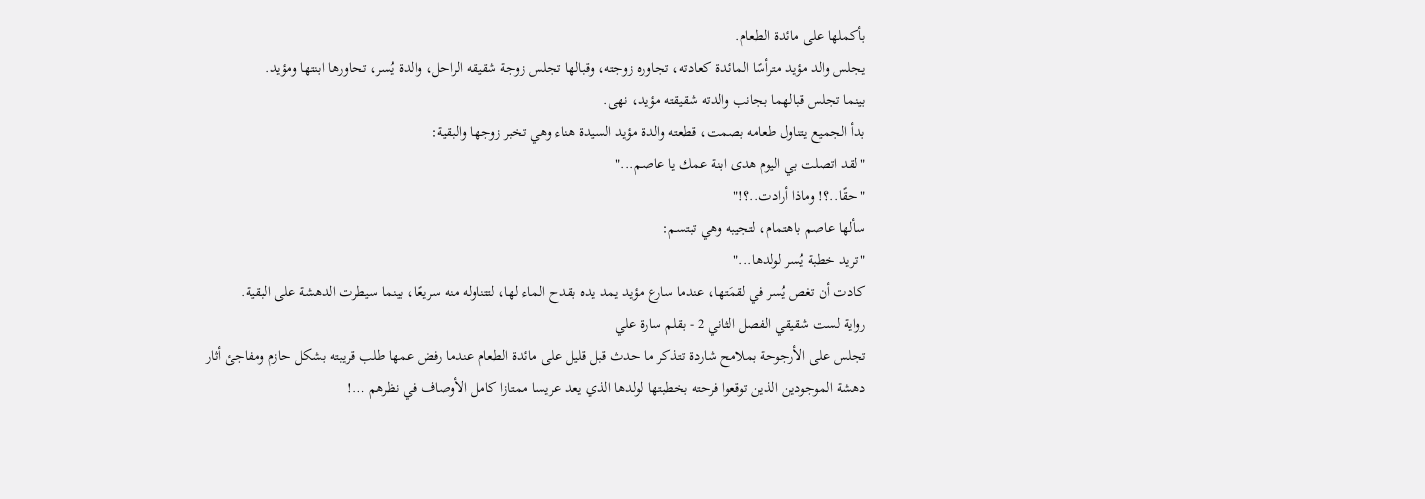بأكملها على مائدة الطعام.
يجلس والد مؤيد مترأسًا المائدة كعادته، تجاوره زوجته، وقبالها تجلس زوجة شقيقه الراحل، والدة يُسر، تحاورها ابنتها ومؤيد.
بينما تجلس قبالهما بجانب والدته شقيقته مؤيد، نهى.
بدأ الجميع يتناول طعامه بصمت، قطعته والدة مؤيد السيدة هناء وهي تخبر زوجها والبقية:
"لقد اتصلت بي اليوم هدى ابنة عمك يا عاصم..."
"حقًا..؟! وماذا أرادت..؟!"
سألها عاصم باهتمام، لتجيبه وهي تبتسم:
"تريد خطبة يُسر لولدها..."
كادت أن تغص يُسر في لقمَتها، عندما سارع مؤيد يمد يده بقدح الماء لها، لتتناوله منه سريعًا، بينما سيطرت الدهشة على البقية.
رواية لست شقيقي الفصل الثاني 2 - بقلم سارة علي
تجلس على الأرجوحة بملامح شاردة تتذكر ما حدث قبل قليل على مائدة الطعام عندما رفض عمها طلب قريبته بشكل حازم ومفاجئ أثار دهشة الموجودين الذين توقعوا فرحته بخطبتها لولدها الذي يعد عريسا ممتازا كامل الأوصاف في نظرهم …!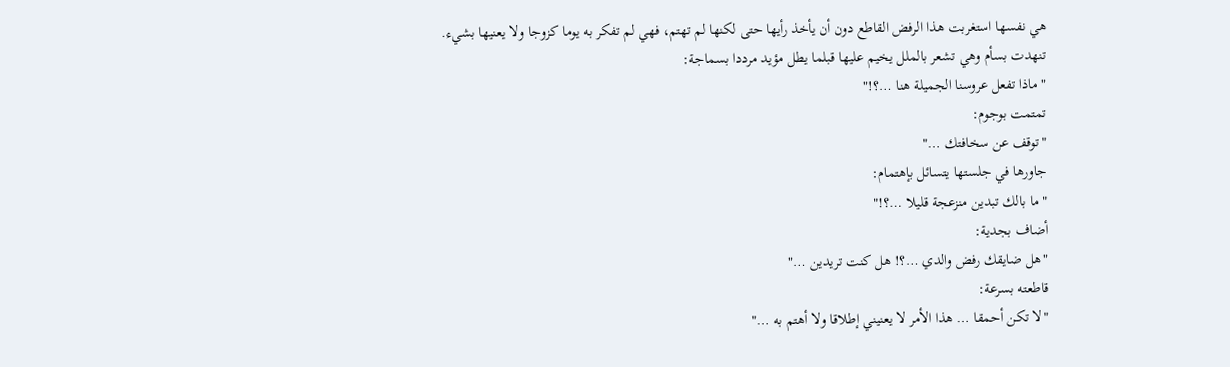هي نفسها استغربت هذا الرفض القاطع دون أن يأخذ رأيها حتى لكنها لم تهتم، فهي لم تفكر به يوما كزوجا ولا يعنيها بشيء.
تنهدت بسأم وهي تشعر بالملل يخيم عليها قبلما يطل مؤيد مرددا بسماجة:
"ماذا تفعل عروسنا الجميلة هنا …؟!"
تمتمت بوجوم:
"توقف عن سخافتك …"
جاورها في جلستها يتسائل بإهتمام:
"ما بالك تبدين منزعجة قليلا …؟!"
أضاف بجدية:
"هل ضايقك رفض والدي …؟! هل كنت تريدين …"
قاطعته بسرعة:
"لا تكن أحمقا … هذا الأمر لا يعنيني إطلاقا ولا أهتم به …"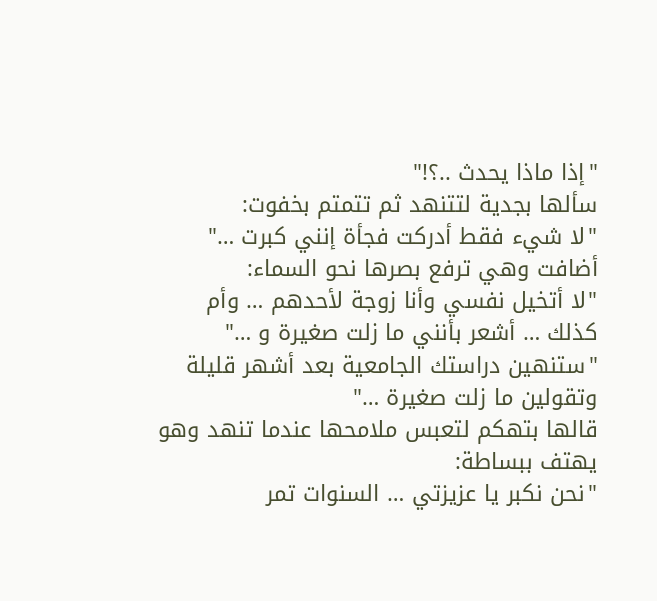"إذا ماذا يحدث ..؟!"
سألها بجدية لتتنهد ثم تتمتم بخفوت:
"لا شيء فقط أدركت فجأة إنني كبرت …"
أضافت وهي ترفع بصرها نحو السماء:
"لا أتخيل نفسي وأنا زوجة لأحدهم … وأم كذلك … أشعر بأنني ما زلت صغيرة و …"
"ستنهين دراستك الجامعية بعد أشهر قليلة وتقولين ما زلت صغيرة …"
قالها بتهكم لتعبس ملامحها عندما تنهد وهو يهتف ببساطة:
"نحن نكبر يا عزيزتي … السنوات تمر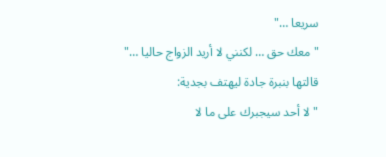سريعا …"
"معك حق … لكنني لا أريد الزواج حاليا …"
قالتها بنبرة جادة ليهتف بجدية:
"لا أحد سيجبرك على ما لا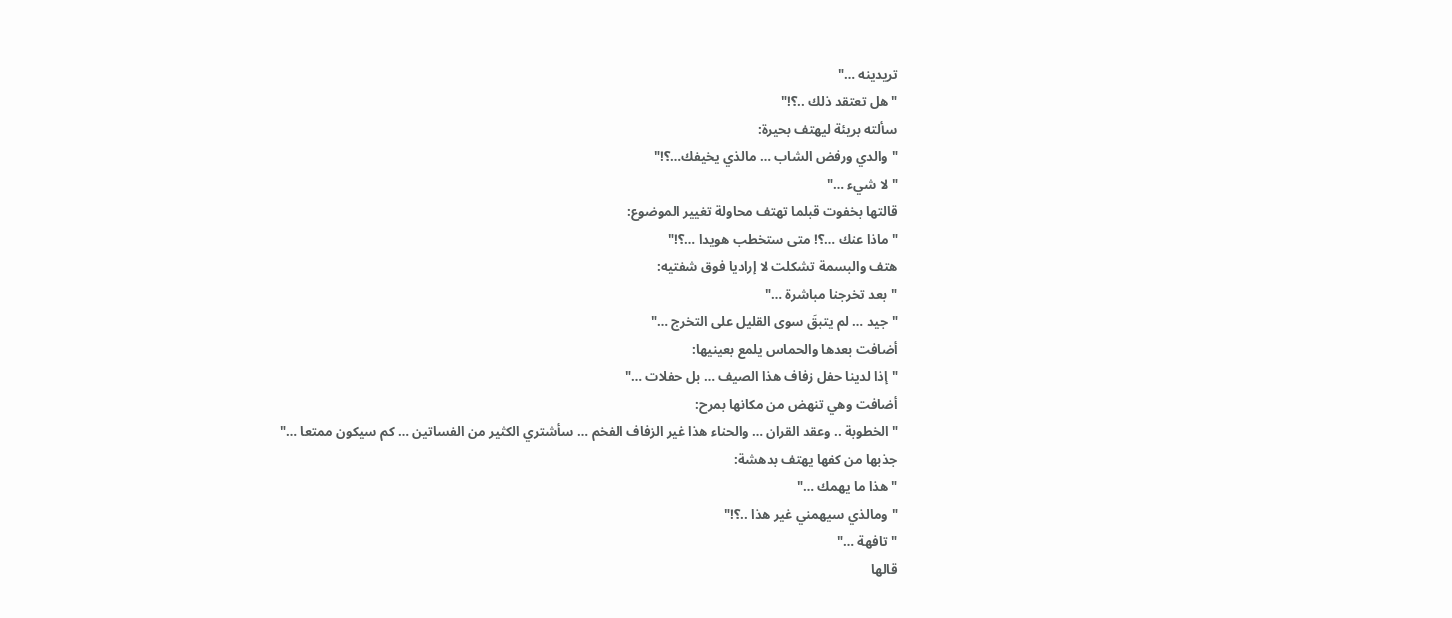تريدينه …"
"هل تعتقد ذلك ..؟!"
سألته بريئة ليهتف بحيرة:
"والدي ورفض الشاب … مالذي يخيفك…؟!"
"لا شيء …"
قالتها بخفوت قبلما تهتف محاولة تغيير الموضوع:
"ماذا عنك …؟! متى ستخطب هويدا …؟!"
هتف والبسمة تشكلت لا إراديا فوق شفتيه:
"بعد تخرجنا مباشرة …"
"جيد … لم يتبقَ سوى القليل على التخرج …"
أضافت بعدها والحماس يلمع بعينيها:
"إذا لدينا حفل زفاف هذا الصيف … بل حفلات …"
أضافت وهي تنهض من مكانها بمرح:
"الخطوبة .. وعقد القران … والحناء هذا غير الزفاف الفخم … سأشتري الكثير من الفساتين … كم سيكون ممتعا …"
جذبها من كفها يهتف بدهشة:
"هذا ما يهمك …"
"ومالذي سيهمني غير هذا ..؟!"
"تافهة …"
قالها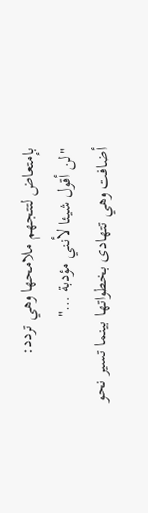بإمتعاض لتتجهم ملامحها وهي تردد:
"لن أقول شيئا لأنني مؤدبة …"
أضافت وهي تتهادى بخطواتها بينما تسير نحو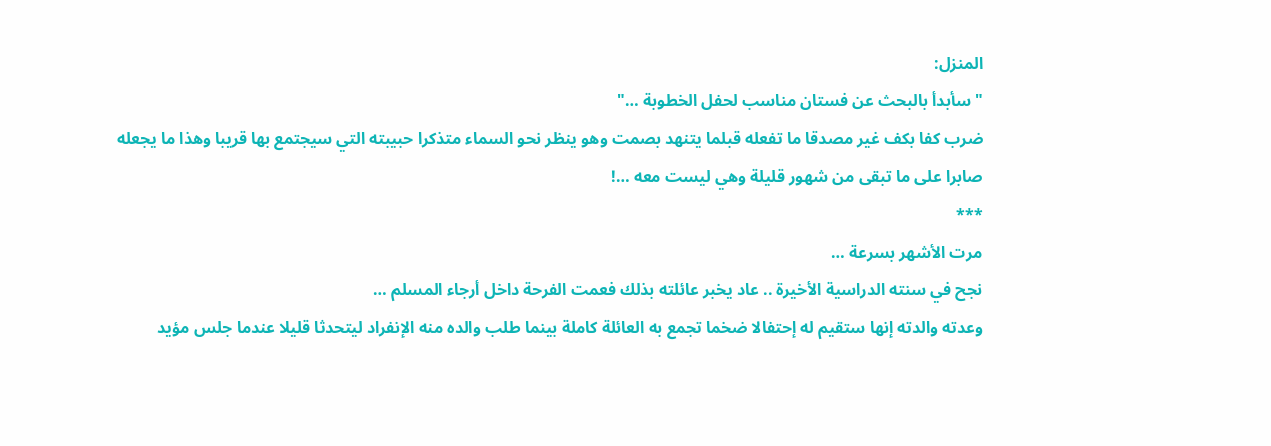المنزل:
"سأبدأ بالبحث عن فستان مناسب لحفل الخطوبة …"
ضرب كفا بكف غير مصدقا ما تفعله قبلما يتنهد بصمت وهو ينظر نحو السماء متذكرا حبيبته التي سيجتمع بها قريبا وهذا ما يجعله صابرا على ما تبقى من شهور قليلة وهي ليست معه …!
***
مرت الأشهر بسرعة …
نجح في سنته الدراسية الأخيرة .. عاد يخبر عائلته بذلك فعمت الفرحة داخل أرجاء المسلم …
وعدته والدته إنها ستقيم له إحتفالا ضخما تجمع به العائلة كاملة بينما طلب والده منه الإنفراد ليتحدثا قليلا عندما جلس مؤيد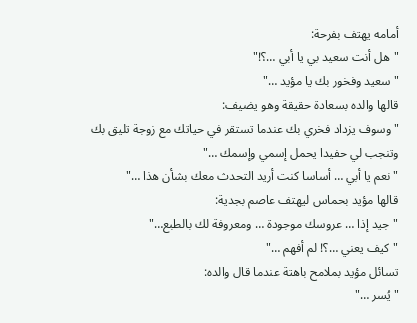أمامه يهتف بفرحة:
"هل أنت سعيد بي يا أبي …؟!"
"سعيد وفخور بك يا مؤيد …"
قالها والده بسعادة حقيقة وهو يضيف:
"وسوف يزداد فخري بك عندما تستقر في حياتك مع زوجة تليق بك وتنجب لي حفيدا يحمل إسمي وإسمك …"
"نعم يا أبي … أساسا كنت أريد التحدث معك بشأن هذا …"
قالها مؤيد بحماس ليهتف عاصم بجدية:
"جيد إذا … عروسك موجودة … ومعروفة لك بالطبع…"
"كيف يعني …؟! لم أفهم …"
تسائل مؤيد بملامح باهتة عندما قال والده:
"يُسر …"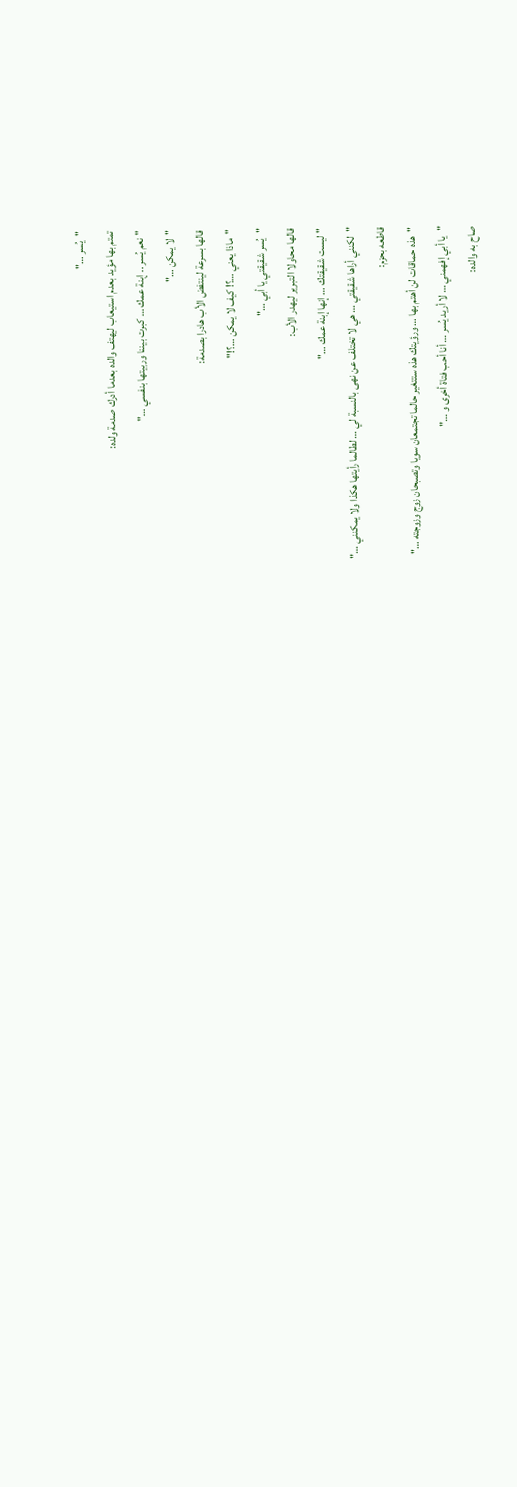"يُسر …"
تمتم بها مؤيد بعدم استيعاب ليهتف والده بعدما أدرك صدمة ولده:
"نعم يُسر .. إبنة عمك … كبرت بيننا وربيتها بنفسي …"
"لا يمكن …"
قالها بسرعة لينتفض الأب هادرا بصدمة:
"ماذا يعني …؟! كيف لا يمكن …؟!"
"يُسر شقيقتي يا أبي …"
قالها محاولا التبرير ليهدر الأب:
"ليست شقيقتك … إنها إبنة عمك …"
"لكنني أراها شقيقتي … هي لا تختلف عن نهى بالنسبة لي … لطالما رأيتها هكذا ولا يمكنني …"
قاطعه بحزم:
"هذه حماقات لن أهتم بها … ورؤيتك هذه ستتغير حالما تجتمعان سويا وتصبحان زوج وزوجته …"
"يا أبي إفهمني … لا أريد يُسر … أنا أحب فتاة أخرى و …"
صاح به والده: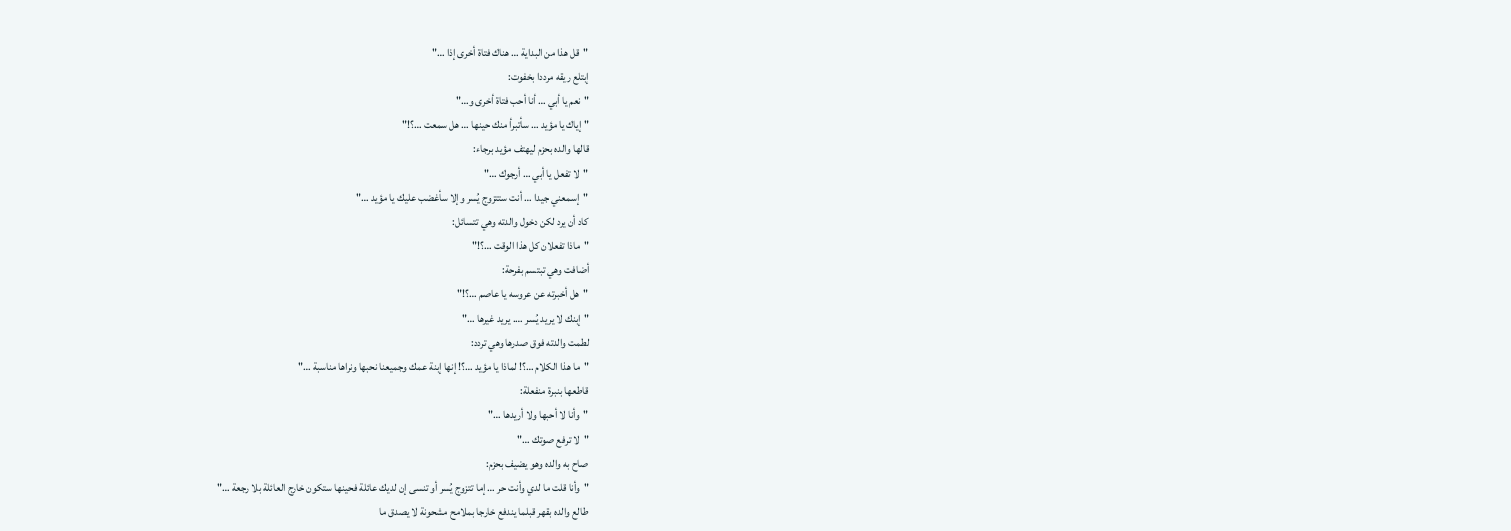"قل هذا من البداية … هناك فتاة أخرى إذا …"
إبتلع ريقه مرددا بخفوت:
"نعم يا أبي … أنا أحب فتاة أخرى و…"
"إياك يا مؤيد … سأتبرأ منك حينها … هل سمعت …؟!"
قالها والده بحزم ليهتف مؤيد برجاء:
"لا تفعل يا أبي … أرجوك …"
"إسمعني جيدا … أنت ستتزوج يُسر وإلا سأغضب عليك يا مؤيد …"
كاد أن يرد لكن دخول والدته وهي تتسائل:
"ماذا تفعلان كل هذا الوقت …؟!"
أضافت وهي تبتسم بفرحة:
"هل أخبرته عن عروسه يا عاصم …؟!"
"إبنك لا يريد يُسر …. يريد غيرها …"
لطمت والدته فوق صدرها وهي تردد:
"ما هذا الكلام …؟! لماذا يا مؤيد …؟! إنها إبنة عمك وجميعنا نحبها ونراها مناسبة …"
قاطعها بنبرة منفعلة:
"وأنا لا أحبها ولا أريدها …"
"لا ترفع صوتك …"
صاح به والده وهو يضيف بحزم:
"وأنا قلت ما لدي وأنت حر … إما تتزوج يُسر أو تنسى إن لديك عائلة فحينها ستكون خارج العائلة بلا رجعة …"
طالع والده بقهر قبلما يندفع خارجا بملامح مشحونة لا يصدق ما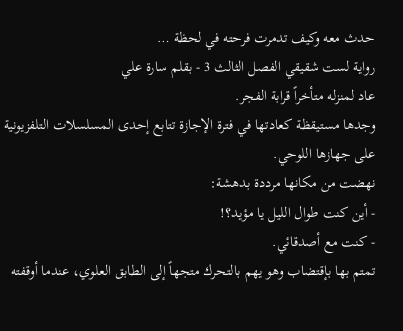حدث معه وكيف تدمرت فرحته في لحظة …
رواية لست شقيقي الفصل الثالث 3 - بقلم سارة علي
عاد لمنزله متأخراً قرابة الفجر.
وجدها مستيقظة كعادتها في فترة الإجازة تتابع إحدى المسلسلات التلفزيونية على جهازها اللوحي.
نهضت من مكانها مرددة بدهشة:
- أين كنت طوال الليل يا مؤيد؟!
- كنت مع أصدقائي.
تمتم بها بإقتضاب وهو يهم بالتحرك متجهاً إلى الطابق العلوي، عندما أوقفته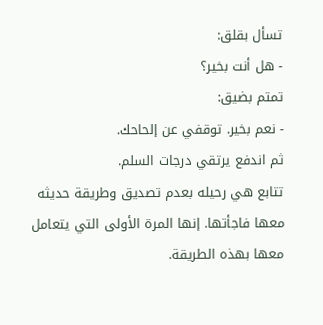تسأل بقلق:
- هل أنت بخير؟
تمتم بضيق:
- نعم بخير. توقفي عن إلحاحك.
ثم اندفع يرتقي درجات السلم.
تتابع هي رحيله بعدم تصديق وطريقة حديثه معها فاجأتها. إنها المرة الأولى التي يتعامل معها بهذه الطريقة.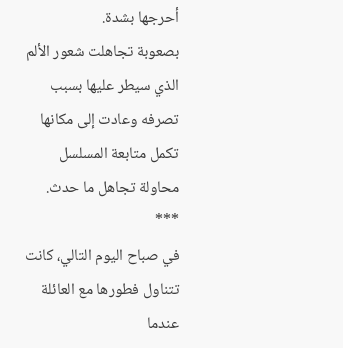أحرجها بشدة.
بصعوبة تجاهلت شعور الألم الذي سيطر عليها بسبب تصرفه وعادت إلى مكانها تكمل متابعة المسلسل محاولة تجاهل ما حدث.
***
في صباح اليوم التالي، كانت تتناول فطورها مع العائلة عندما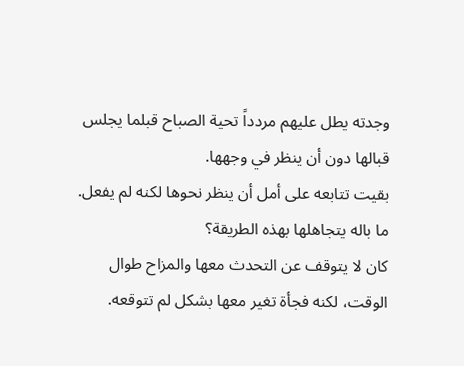وجدته يطل عليهم مردداً تحية الصباح قبلما يجلس قبالها دون أن ينظر في وجهها.
بقيت تتابعه على أمل أن ينظر نحوها لكنه لم يفعل. ما باله يتجاهلها بهذه الطريقة؟
كان لا يتوقف عن التحدث معها والمزاح طوال الوقت، لكنه فجأة تغير معها بشكل لم تتوقعه.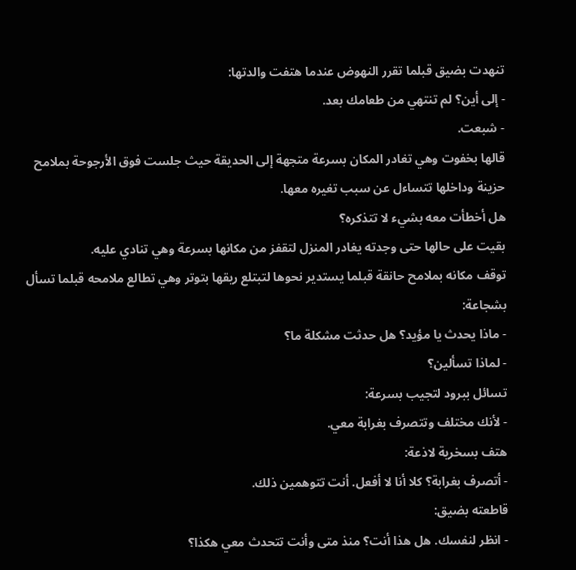تنهدت بضيق قبلما تقرر النهوض عندما هتفت والدتها:
- إلى أين؟ لم تنتهي من طعامك بعد.
- شبعت.
قالها بخفوت وهي تغادر المكان بسرعة متجهة إلى الحديقة حيث جلست فوق الأرجوحة بملامح حزينة وداخلها تتساءل عن سبب تغيره معها.
هل أخطأت معه بشيء لا تتذكره؟
بقيت على حالها حتى وجدته يغادر المنزل لتقفز من مكانها بسرعة وهي تنادي عليه.
توقف مكانه بملامح حانقة قبلما يستدير نحوها لتبتلع ريقها بتوتر وهي تطالع ملامحه قبلما تسأل بشجاعة:
- ماذا يحدث يا مؤيد؟ هل حدثت مشكلة ما؟
- لماذا تسألين؟
تسائل ببرود لتجيب بسرعة:
- لأنك مختلف وتتصرف بغرابة معي.
هتف بسخرية لاذعة:
- أتصرف بغرابة؟ كلا أنا لا أفعل. أنت تتوهمين ذلك.
قاطعته بضيق:
- انظر لنفسك. هل هذا أنت؟ منذ متى وأنت تتحدث معي هكذا؟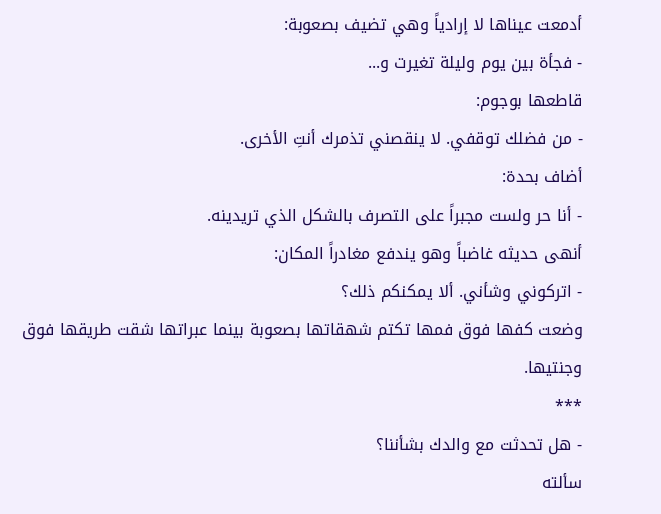أدمعت عيناها لا إرادياً وهي تضيف بصعوبة:
- فجأة بين يوم وليلة تغيرت و...
قاطعها بوجوم:
- من فضلك توقفي. لا ينقصني تذمرك أنتِ الأخرى.
أضاف بحدة:
- أنا حر ولست مجبراً على التصرف بالشكل الذي تريدينه.
أنهى حديثه غاضباً وهو يندفع مغادراً المكان:
- اتركوني وشأني. ألا يمكنكم ذلك؟
وضعت كفها فوق فمها تكتم شهقاتها بصعوبة بينما عبراتها شقت طريقها فوق وجنتيها.
***
- هل تحدثت مع والدك بشأننا؟
سألته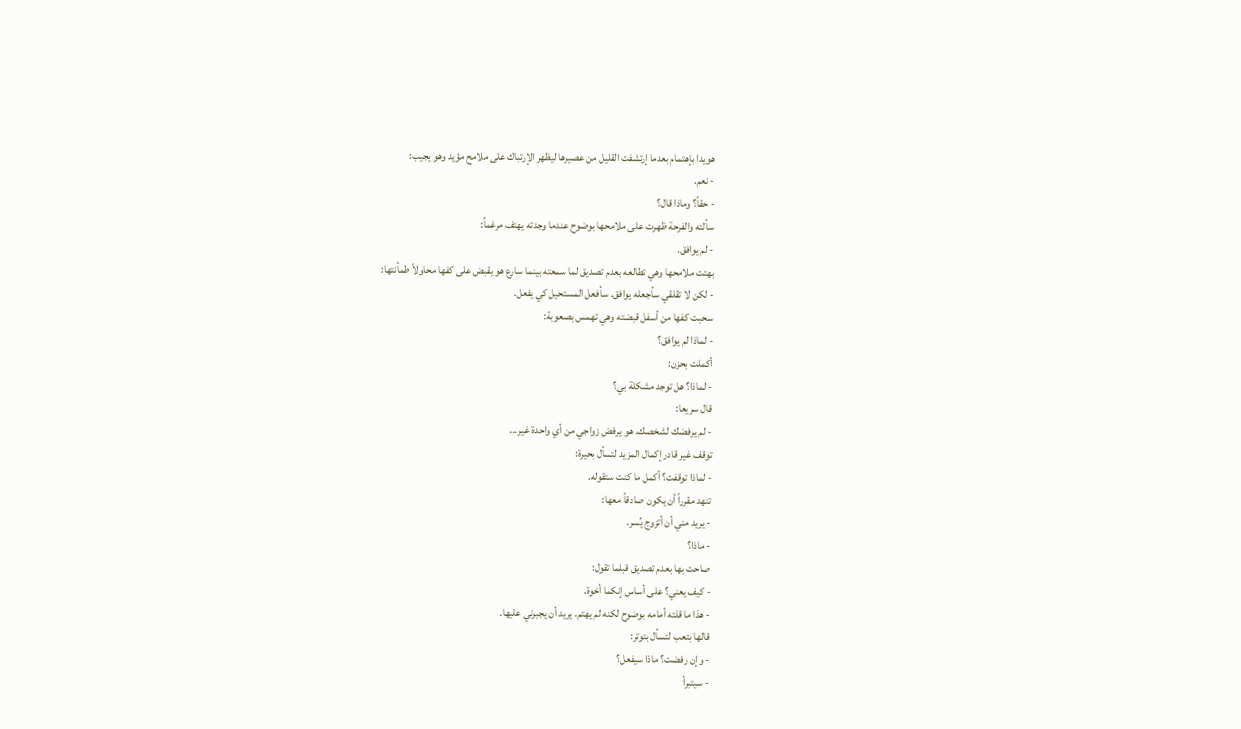هويدا بإهتمام بعدما إرتشفت القليل من عصيرها ليظهر الإرتباك على ملامح مؤيد وهو يجيب:
- نعم.
- حقاً؟ وماذا قال؟
سألته والفرحة ظهرت على ملامحها بوضوح عندما وجدته يهتف مرغماً:
- لم يوافق.
بهتت ملامحها وهي تطالعه بعدم تصديق لما سمعته بينما سارع هو يقبض على كفها محاولاً طمأنتها:
- لكن لا تقلقي سأجعله يوافق. سأفعل المستحيل كي يفعل.
سحبت كفها من أسفل قبضته وهي تهمس بصعوبة:
- لماذا لم يوافق؟
أكملت بحزن:
- لماذا؟ هل توجد مشكلة بي؟
قال سريعا:
- لم يرفضك لشخصك. هو يرفض زواجي من أي واحدة غير...
توقف غير قادر إكمال المزيد لتسأل بحيرة:
- لماذا توقفت؟ أكمل ما كنت ستقوله.
تنهد مقرراً أن يكون صادقاً معها:
- يريد مني أن أتزوج يُسر.
- ماذا؟
صاحت بها بعدم تصديق قبلما تقول:
- كيف يعني؟ على أساس إنكما أخوة.
- هذا ما قلته أمامه بوضوح لكنه لم يهتم. يريد أن يجبرني عليها.
قالها بتعب لتسأل بتوتر:
- وإن رفضت؟ ماذا سيفعل؟
- سيتبرأ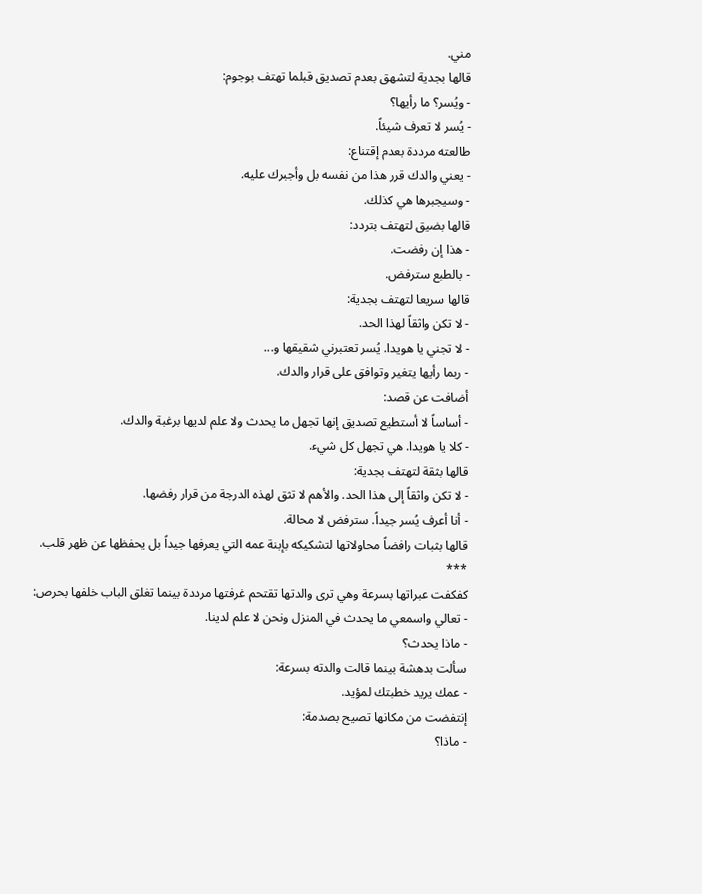مني.
قالها بجدية لتشهق بعدم تصديق قبلما تهتف بوجوم:
- ويُسر؟ ما رأيها؟
- يُسر لا تعرف شيئاً.
طالعته مرددة بعدم إقتناع:
- يعني والدك قرر هذا من نفسه بل وأجبرك عليه.
- وسيجبرها هي كذلك.
قالها بضيق لتهتف بتردد:
- هذا إن رفضت.
- بالطبع سترفض.
قالها سريعا لتهتف بجدية:
- لا تكن واثقاً لهذا الحد.
- لا تجني يا هويدا. يُسر تعتبرني شقيقها و...
- ربما رأيها يتغير وتوافق على قرار والدك.
أضافت عن قصد:
- أساساً لا أستطيع تصديق إنها تجهل ما يحدث ولا علم لديها برغبة والدك.
- كلا يا هويدا. هي تجهل كل شيء.
قالها بثقة لتهتف بجدية:
- لا تكن واثقاً إلى هذا الحد. والأهم لا تثق لهذه الدرجة من قرار رفضها.
- أنا أعرف يُسر جيداً. سترفض لا محالة.
قالها بثبات رافضاً محاولاتها لتشكيكه بإبنة عمه التي يعرفها جيداً بل يحفظها عن ظهر قلب.
***
كفكفت عبراتها بسرعة وهي ترى والدتها تقتحم غرفتها مرددة بينما تغلق الباب خلفها بحرص:
- تعالي واسمعي ما يحدث في المنزل ونحن لا علم لدينا.
- ماذا يحدث؟
سألت بدهشة بينما قالت والدته بسرعة:
- عمك يريد خطبتك لمؤيد.
إنتفضت من مكانها تصيح بصدمة:
- ماذا؟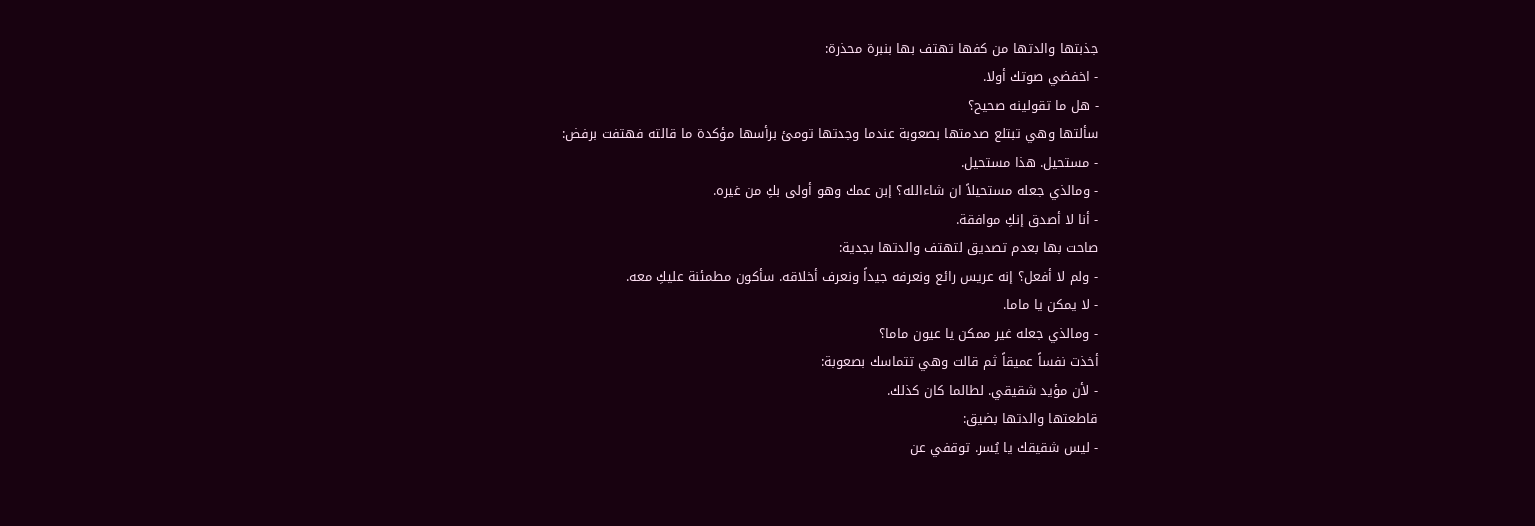جذبتها والدتها من كفها تهتف بها بنبرة محذرة:
- اخفضي صوتك أولا.
- هل ما تقولينه صحيح؟
سألتها وهي تبتلع صدمتها بصعوبة عندما وجدتها تومئ برأسها مؤكدة ما قالته فهتفت برفض:
- مستحيل. هذا مستحيل.
- ومالذي جعله مستحيلاً ان شاءالله؟ إبن عمك وهو أولى بكِ من غيره.
- أنا لا أصدق إنكِ موافقة.
صاحت بها بعدم تصديق لتهتف والدتها بجدية:
- ولم لا أفعل؟ إنه عريس رائع ونعرفه جيداً ونعرف أخلاقه. سأكون مطمئنة عليكِ معه.
- لا يمكن يا ماما.
- ومالذي جعله غير ممكن يا عيون ماما؟
أخذت نفساً عميقاً ثم قالت وهي تتماسك بصعوبة:
- لأن مؤيد شقيقي. لطالما كان كذلك.
قاطعتها والدتها بضيق:
- ليس شقيقك يا يُسر. توقفي عن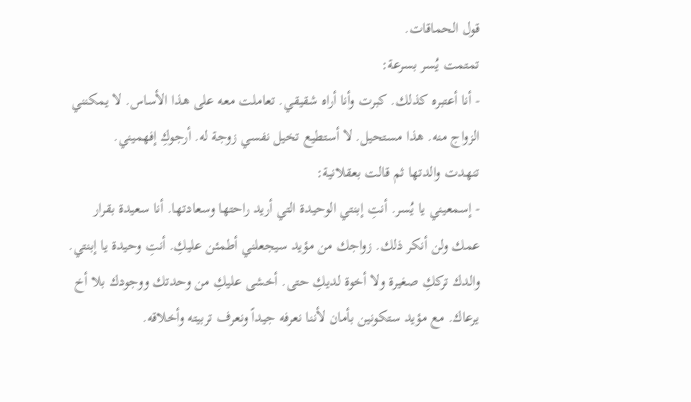قول الحماقات.
تمتمت يُسر بسرعة:
- أنا أعتبره كذلك. كبرت وأنا أراه شقيقي. تعاملت معه على هذا الأساس. لا يمكنني الزواج منه. هذا مستحيل. لا أستطيع تخيل نفسي زوجة له. أرجوكِ إفهميني.
تنهدت والدتها ثم قالت بعقلانية:
- إسمعيني يا يُسر. أنتِ إبنتي الوحيدة التي أريد راحتها وسعادتها. أنا سعيدة بقرار عمك ولن أنكر ذلك. زواجك من مؤيد سيجعلني أطمئن عليكِ. أنتِ وحيدة يا إبنتي. والدك ترككِ صغيرة ولا أخوة لديكِ حتى. أخشى عليكِ من وحدتك ووجودك بلا أخ يرعاك. مع مؤيد ستكونين بأمان لأننا نعرفه جيداً ونعرف تربيته وأخلاقه.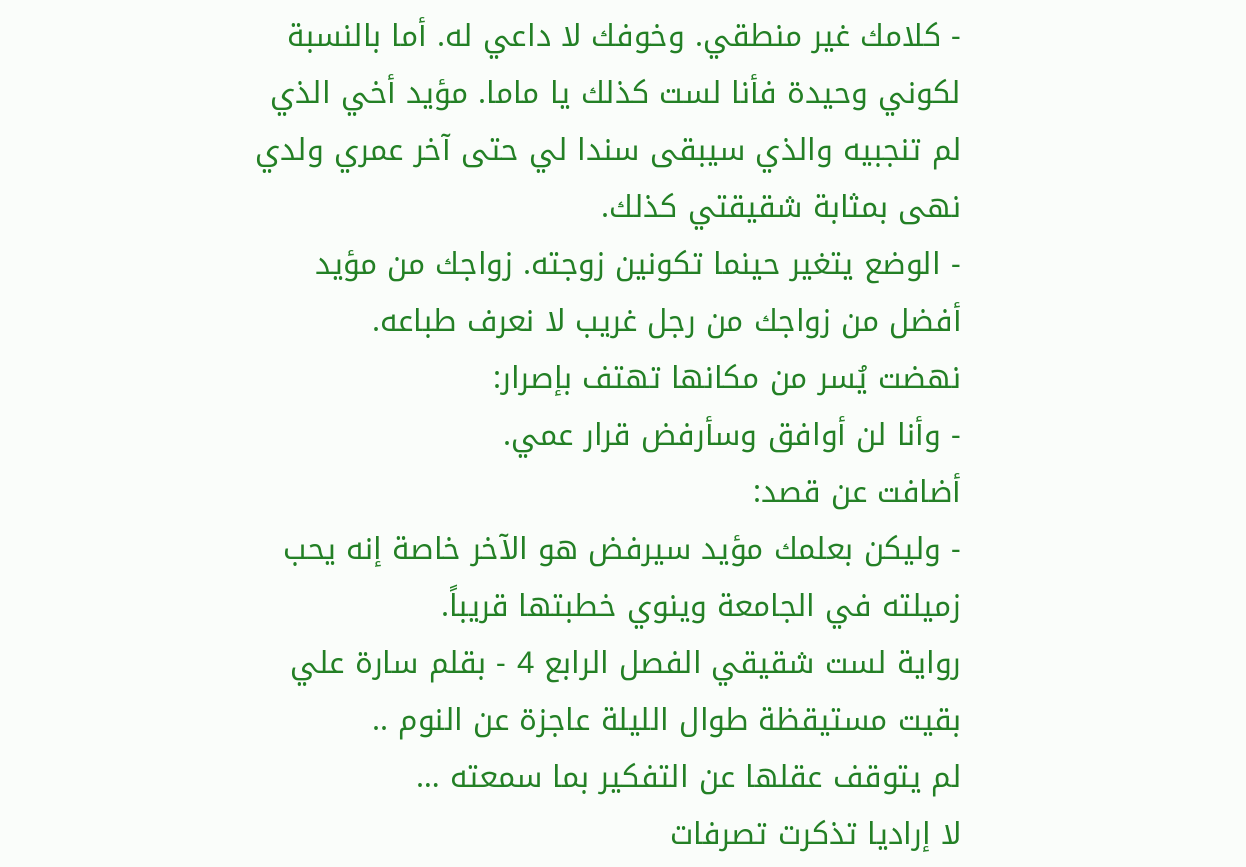- كلامك غير منطقي. وخوفك لا داعي له. أما بالنسبة لكوني وحيدة فأنا لست كذلك يا ماما. مؤيد أخي الذي لم تنجبيه والذي سيبقى سندا لي حتى آخر عمري ولدي نهى بمثابة شقيقتي كذلك.
- الوضع يتغير حينما تكونين زوجته. زواجك من مؤيد أفضل من زواجك من رجل غريب لا نعرف طباعه.
نهضت يُسر من مكانها تهتف بإصرار:
- وأنا لن أوافق وسأرفض قرار عمي.
أضافت عن قصد:
- وليكن بعلمك مؤيد سيرفض هو الآخر خاصة إنه يحب زميلته في الجامعة وينوي خطبتها قريباً.
رواية لست شقيقي الفصل الرابع 4 - بقلم سارة علي
بقيت مستيقظة طوال الليلة عاجزة عن النوم ..
لم يتوقف عقلها عن التفكير بما سمعته …
لا إراديا تذكرت تصرفات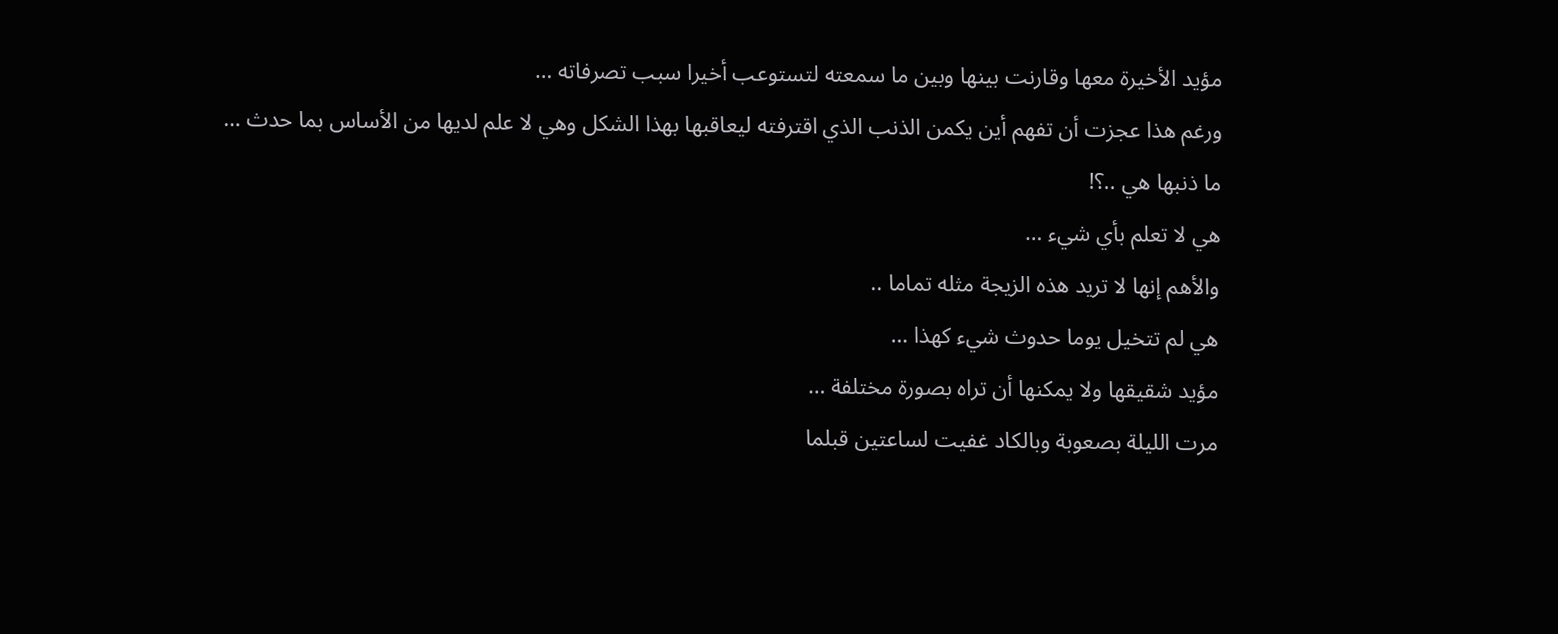مؤيد الأخيرة معها وقارنت بينها وبين ما سمعته لتستوعب أخيرا سبب تصرفاته …
ورغم هذا عجزت أن تفهم أين يكمن الذنب الذي اقترفته ليعاقبها بهذا الشكل وهي لا علم لديها من الأساس بما حدث …
ما ذنبها هي ..؟!
هي لا تعلم بأي شيء …
والأهم إنها لا تريد هذه الزيجة مثله تماما ..
هي لم تتخيل يوما حدوث شيء كهذا …
مؤيد شقيقها ولا يمكنها أن تراه بصورة مختلفة …
مرت الليلة بصعوبة وبالكاد غفيت لساعتين قبلما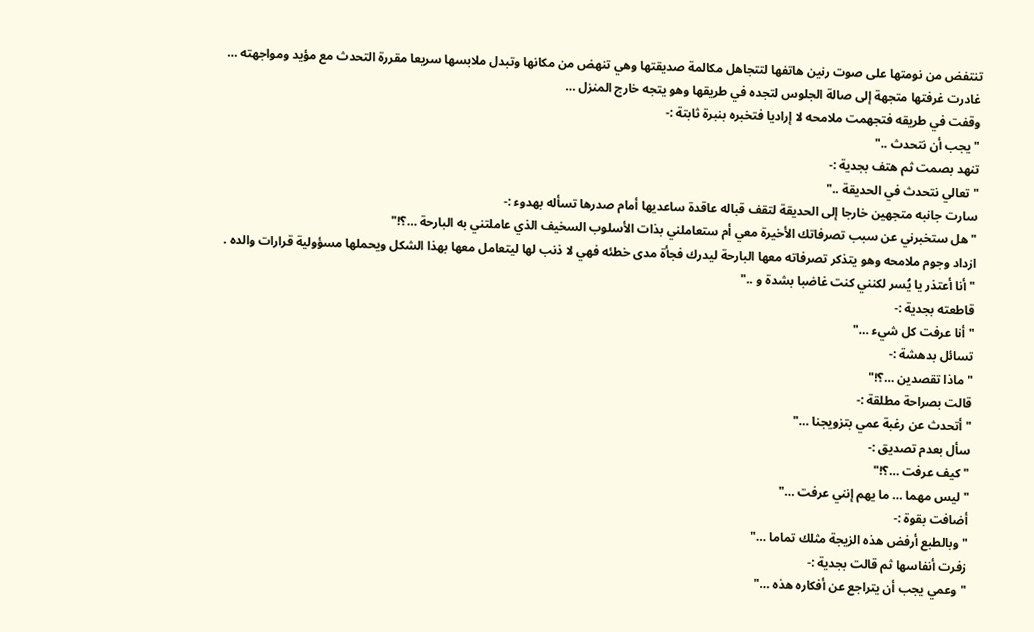تنتفض من نومتها على صوت رنين هاتفها لتتجاهل مكالمة صديقتها وهي تنهض من مكانها وتبدل ملابسها سريعا مقررة التحدث مع مؤيد ومواجهته …
غادرت غرفتها متجهة إلى صالة الجلوس لتجده في طريقها وهو يتجه خارج المنزل …
وقفت في طريقه فتجهمت ملامحه لا إراديا فتخبره بنبرة ثابتة :-
" يجب أن نتحدث .."
تنهد بصمت ثم هتف بجدية :-
" تعالي نتحدث في الحديقة .."
سارت جانبه متجهين خارجا إلى الحديقة لتقف قباله عاقدة ساعديها أمام صدرها تسأله بهدوء :-
" هل ستخبرني عن سبب تصرفاتك الأخيرة معي أم ستعاملني بذات الأسلوب السخيف الذي عاملتني به البارحة …؟!"
ازداد وجوم ملامحه وهو يتذكر تصرفاته معها البارحة ليدرك فجأة مدى خطئه فهي لا ذنب لها ليتعامل معها بهذا الشكل ويحملها مسؤولية قرارات والده .
" أنا أعتذر يا يُسر لكنني كنت غاضبا بشدة و .."
قاطعته بجدية :-
" أنا عرفت كل شيء …"
تسائل بدهشة :-
" ماذا تقصدين …؟!"
قالت بصراحة مطلقة :-
" أتحدث عن رغبة عمي بتزويجنا …"
سأل بعدم تصديق :-
" كيف عرفت …؟!"
" ليس مهما … ما يهم إنني عرفت …"
أضافت بقوة :-
" وبالطبع أرفض هذه الزيجة مثلك تماما …"
زفرت أنفاسها ثم قالت بجدية :-
" وعمي يجب أن يتراجع عن أفكاره هذه …"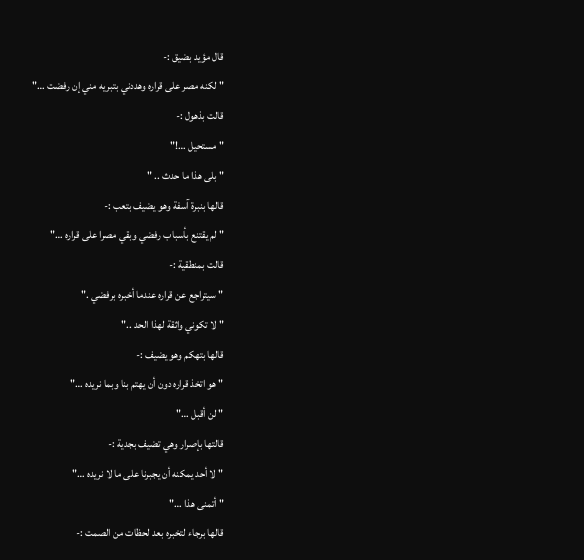قال مؤيد بضيق :-
" لكنه مصر على قراره وهددني بتبريه مني إن رفضت …"
قالت بذهول :-
" مستحيل …!"
" بلى هذا ما حدث .. "
قالها بنبرة آسفة وهو يضيف بتعب :-
" لم يقتنع بأسباب رفضي وبقي مصرا على قراره …"
قالت بمنطقية :-
" سيتراجع عن قراره عندما أخبره برفضي ."
" لا تكوني واثقة لهذا الحد .."
قالها بتهكم وهو يضيف :-
" هو اتخذ قراره دون أن يهتم بنا وبما نريده …"
" لن أقبل …"
قالتها بإصرار وهي تضيف بجدية :-
" لا أحد يمكنه أن يجبرنا على ما لا نريده …"
" أتمنى هذا …"
قالها برجاء لتخبره بعد لحظات من الصمت :-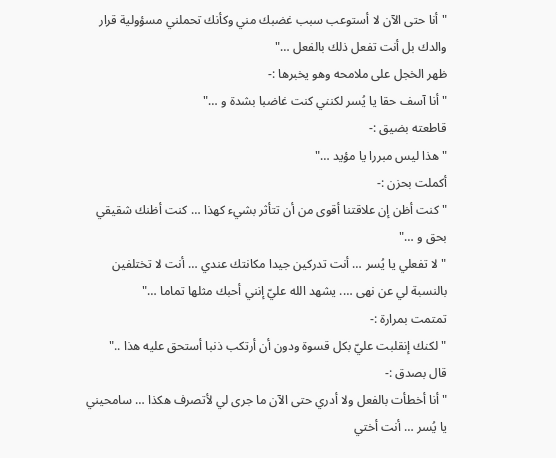" أنا حتى الآن لا أستوعب سبب غضبك مني وكأنك تحملني مسؤولية قرار والدك بل أنت تفعل ذلك بالفعل …"
ظهر الخجل على ملامحه وهو يخبرها :-
" أنا آسف حقا يا يُسر لكنني كنت غاضبا بشدة و …"
قاطعته بضيق :-
" هذا ليس مبررا يا مؤيد …"
أكملت بحزن :-
" كنت أظن إن علاقتنا أقوى من أن تتأثر بشيء كهذا … كنت أظنك شقيقي بحق و …"
" لا تفعلي يا يُسر … أنت تدركين جيدا مكانتك عندي … أنت لا تختلفين بالنسبة لي عن نهى …. يشهد الله عليّ إنني أحبك مثلها تماما …"
تمتمت بمرارة :-
" لكنك إنقلبت عليّ بكل قسوة ودون أن أرتكب ذنبا أستحق عليه هذا .."
قال بصدق :-
" أنا أخطأت بالفعل ولا أدري حتى الآن ما جرى لي لأتصرف هكذا … سامحيني يا يُسر … أنت أختي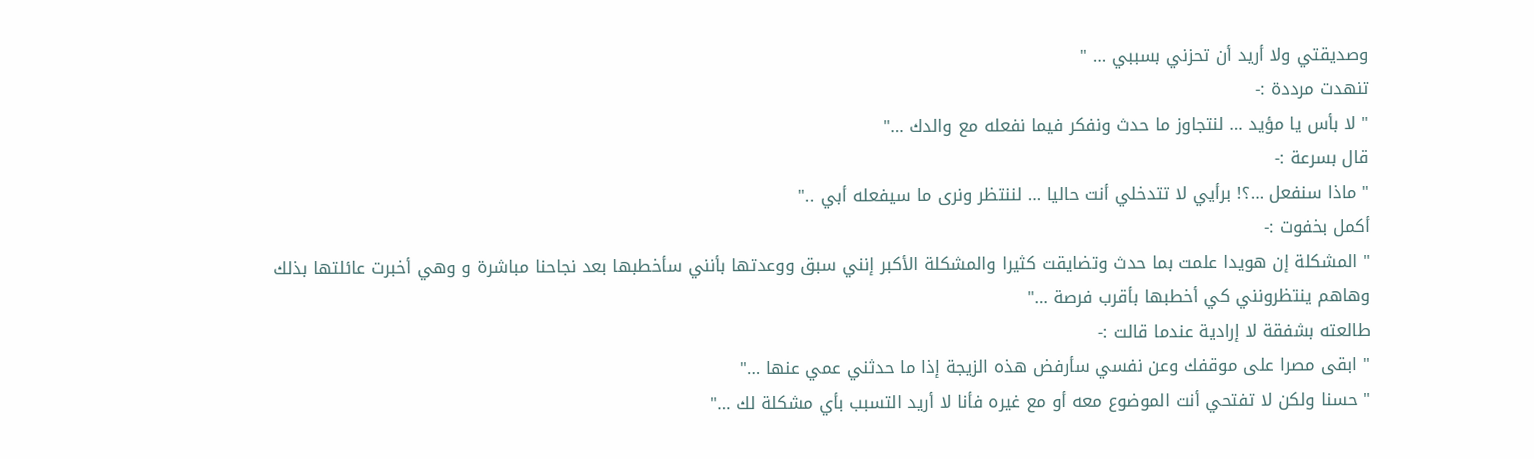وصديقتي ولا أريد أن تحزني بسببي … "
تنهدت مرددة :-
" لا بأس يا مؤيد … لنتجاوز ما حدث ونفكر فيما نفعله مع والدك …"
قال بسرعة :-
" ماذا سنفعل …؟! برأيي لا تتدخلي أنت حاليا … لننتظر ونرى ما سيفعله أبي .."
أكمل بخفوت :-
" المشكلة إن هويدا علمت بما حدث وتضايقت كثيرا والمشكلة الأكبر إنني سبق ووعدتها بأنني سأخطبها بعد نجاحنا مباشرة و وهي أخبرت عائلتها بذلك وهاهم ينتظرونني كي أخطبها بأقرب فرصة …"
طالعته بشفقة لا إرادية عندما قالت :-
" ابقى مصرا على موقفك وعن نفسي سأرفض هذه الزيجة إذا ما حدثني عمي عنها …"
" حسنا ولكن لا تفتحي أنت الموضوع معه أو مع غيره فأنا لا أريد التسبب بأي مشكلة لك …"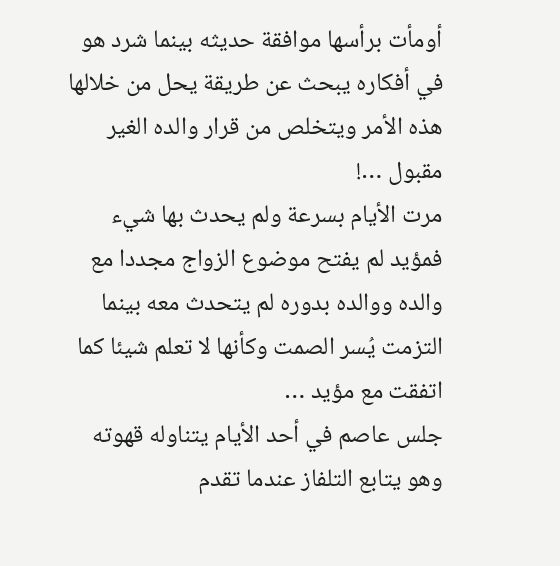أومأت برأسها موافقة حديثه بينما شرد هو في أفكاره يبحث عن طريقة يحل من خلالها هذه الأمر ويتخلص من قرار والده الغير مقبول …!
مرت الأيام بسرعة ولم يحدث بها شيء فمؤيد لم يفتح موضوع الزواج مجددا مع والده ووالده بدوره لم يتحدث معه بينما التزمت يُسر الصمت وكأنها لا تعلم شيئا كما اتفقت مع مؤيد …
جلس عاصم في أحد الأيام يتناوله قهوته وهو يتابع التلفاز عندما تقدم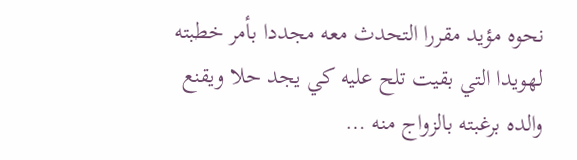نحوه مؤيد مقررا التحدث معه مجددا بأمر خطبته لهويدا التي بقيت تلح عليه كي يجد حلا ويقنع والده برغبته بالزواج منه …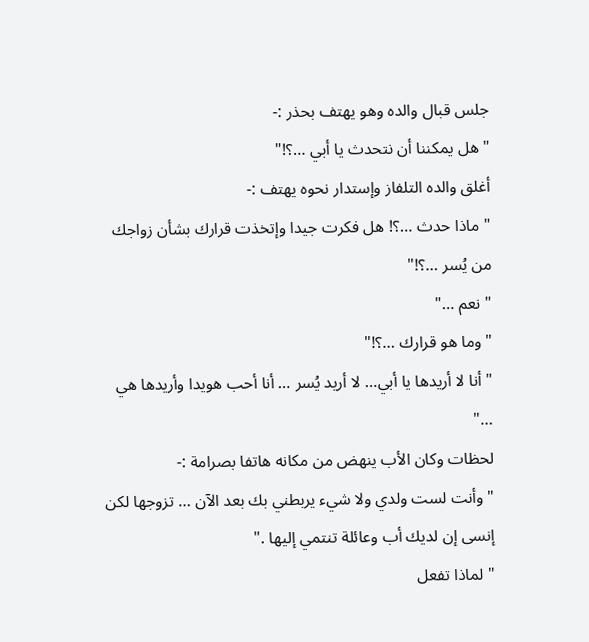جلس قبال والده وهو يهتف بحذر :-
" هل يمكننا أن نتحدث يا أبي …؟!"
أغلق والده التلفاز وإستدار نحوه يهتف :-
" ماذا حدث …؟! هل فكرت جيدا وإتخذت قرارك بشأن زواجك من يُسر …؟!"
" نعم …"
" وما هو قرارك …؟!"
" أنا لا أريدها يا أبي… لا أريد يُسر … أنا أحب هويدا وأريدها هي …"
لحظات وكان الأب ينهض من مكانه هاتفا بصرامة :-
" وأنت لست ولدي ولا شيء يربطني بك بعد الآن … تزوجها لكن إنسى إن لديك أب وعائلة تنتمي إليها ."
" لماذا تفعل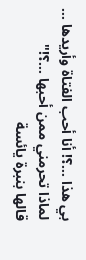بي هذا …؟! أنا أحب الفتاة وأريدها … لماذا تحرمني ممن أحبها …؟!"
قالها بنبرة يائسة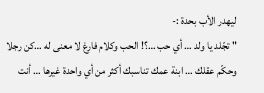ليهدر الأب بحدة :-
" تجّلد يا ولد … أي حب …؟! الحب وكلام فارغ لا معنى له …كن رجلا وحكّم عقلك … ابنة عمك تناسبك أكثر من أي واحدة غيرها … أنت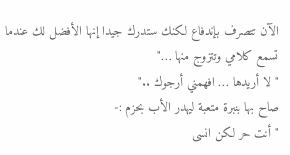الآن تتصرف بإندفاع لكنك ستدرك جيدا إنها الأفضل لك عندما تسمع كلامي وتتزوج منها …"
" لا أريدها … افهمني أرجوك .."
صاح بها بنبرة متعبة ليهدر الأب بحزم :-
" أنت حر لكن انسى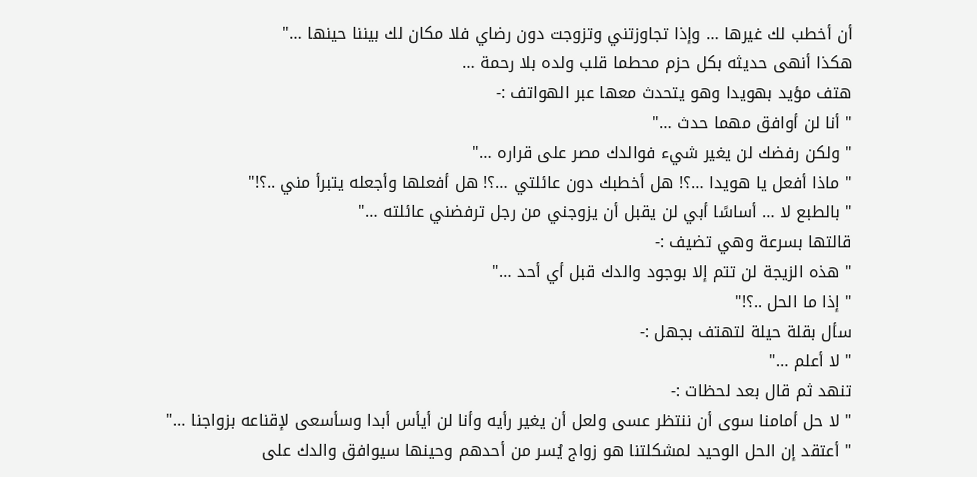أن أخطب لك غيرها … وإذا تجاوزتني وتزوجت دون رضاي فلا مكان لك بيننا حينها …"
هكذا أنهى حديثه بكل حزم محطما قلب ولده بلا رحمة …
هتف مؤيد بهويدا وهو يتحدث معها عبر الهواتف :-
" أنا لن أوافق مهما حدث …"
" ولكن رفضك لن يغير شيء فوالدك مصر على قراره …"
" ماذا أفعل يا هويدا …؟! هل أخطبك دون عائلتي …؟! هل أفعلها وأجعله يتبرأ مني ..؟!"
" بالطبع لا … أساسًا أبي لن يقبل أن يزوجني من رجل ترفضني عائلته …"
قالتها بسرعة وهي تضيف :-
" هذه الزيجة لن تتم إلا بوجود والدك قبل أي أحد …"
" إذا ما الحل ..؟!"
سأل بقلة حيلة لتهتف بجهل :-
" لا أعلم …"
تنهد ثم قال بعد لحظات :-
" لا حل أمامنا سوى أن ننتظر عسى ولعل أن يغير رأيه وأنا لن أيأس أبدا وسأسعى لإقناعه بزواجنا …"
" أعتقد إن الحل الوحيد لمشكلتنا هو زواج يُسر من أحدهم وحينها سيوافق والدك على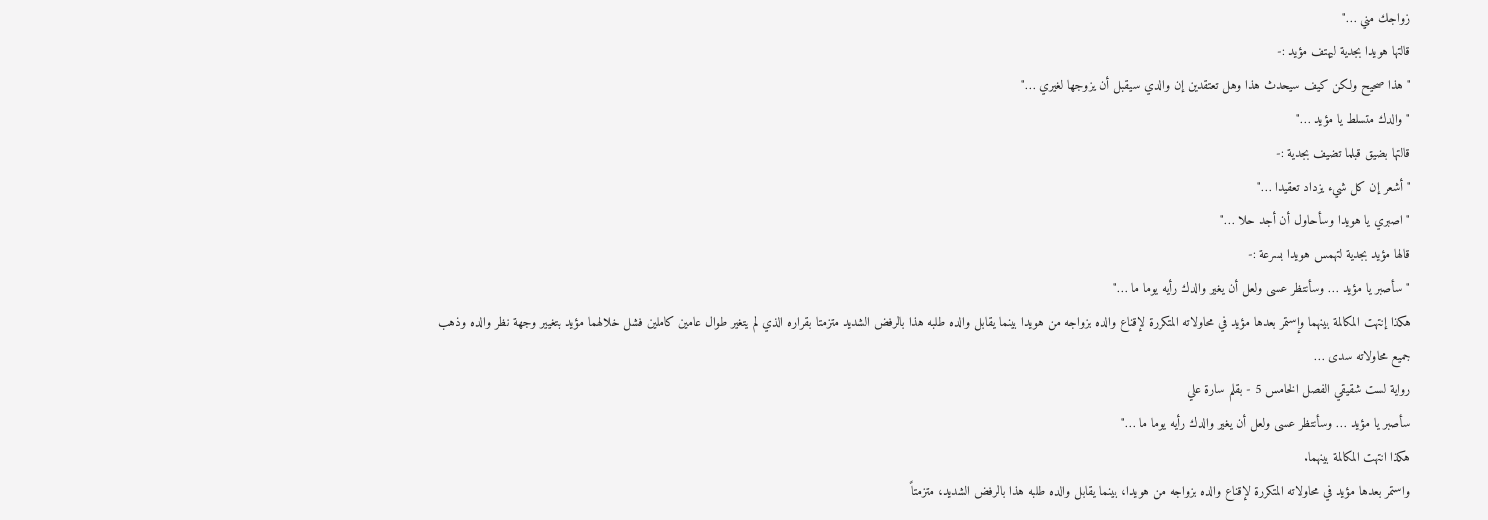زواجك مني …"
قالتها هويدا بجدية ليهتف مؤيد :-
" هذا صحيح ولكن كيف سيحدث هذا وهل تعتقدين إن والدي سيقبل أن يزوجها لغيري …"
" والدك متسلط يا مؤيد …"
قالتها بضيق قبلما تضيف بجدية :-
" أشعر إن كل شيء يزداد تعقيدا …"
" اصبري يا هويدا وسأحاول أن أجد حلا …"
قالها مؤيد بجدية لتهمس هويدا بسرعة :-
" سأصبر يا مؤيد … وسأنتظر عسى ولعل أن يغير والدك رأيه يوما ما …"
هكذا إنتهت المكالمة بينهما وإستمر بعدها مؤيد في محاولاته المتكررة لإقناع والده بزواجه من هويدا بينما يقابل والده طلبه هذا بالرفض الشديد متزمتا بقراره الذي لم يتغير طوال عامين كاملين فشل خلالهما مؤيد بتغيير وجهة نظر والده وذهب جميع محاولاته سدى …
رواية لست شقيقي الفصل الخامس 5 - بقلم سارة علي
سأصبر يا مؤيد … وسأنتظر عسى ولعل أن يغير والدك رأيه يوما ما …"
هكذا انتهت المكالمة بينهما.
واستمر بعدها مؤيد في محاولاته المتكررة لإقناع والده بزواجه من هويدا، بينما يقابل والده طلبه هذا بالرفض الشديد، متزمتاً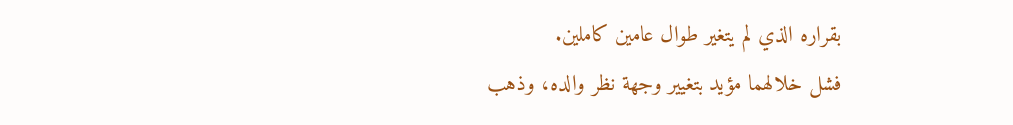بقراره الذي لم يتغير طوال عامين كاملين.
فشل خلالهما مؤيد بتغيير وجهة نظر والده، وذهب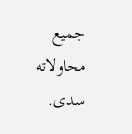جميع محاولاته سدى.